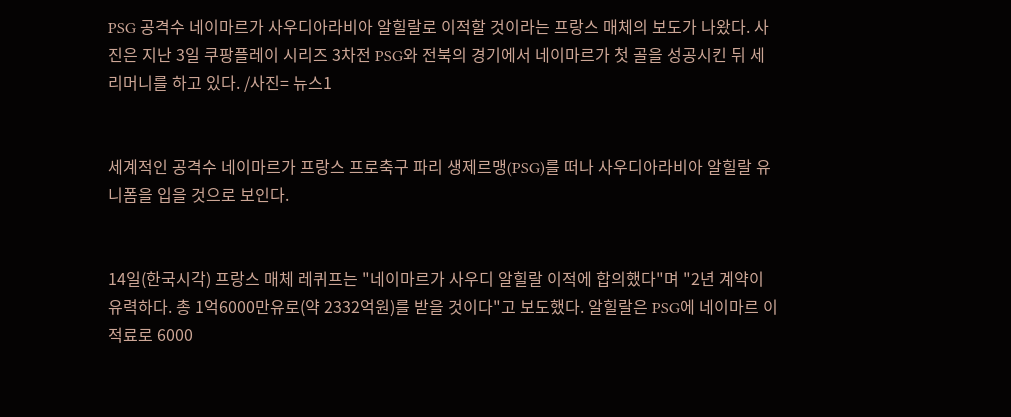PSG 공격수 네이마르가 사우디아라비아 알힐랄로 이적할 것이라는 프랑스 매체의 보도가 나왔다. 사진은 지난 3일 쿠팡플레이 시리즈 3차전 PSG와 전북의 경기에서 네이마르가 첫 골을 성공시킨 뒤 세리머니를 하고 있다. /사진= 뉴스1


세계적인 공격수 네이마르가 프랑스 프로축구 파리 생제르맹(PSG)를 떠나 사우디아라비아 알힐랄 유니폼을 입을 것으로 보인다.


14일(한국시각) 프랑스 매체 레퀴프는 "네이마르가 사우디 알힐랄 이적에 합의했다"며 "2년 계약이 유력하다. 총 1억6000만유로(약 2332억원)를 받을 것이다"고 보도했다. 알힐랄은 PSG에 네이마르 이적료로 6000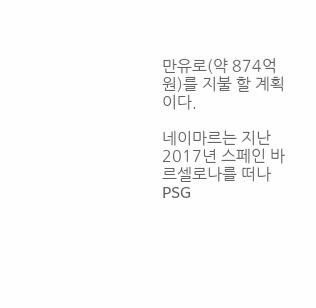만유로(약 874억원)를 지불 할 계획이다.

네이마르는 지난 2017년 스페인 바르셀로나를 떠나 PSG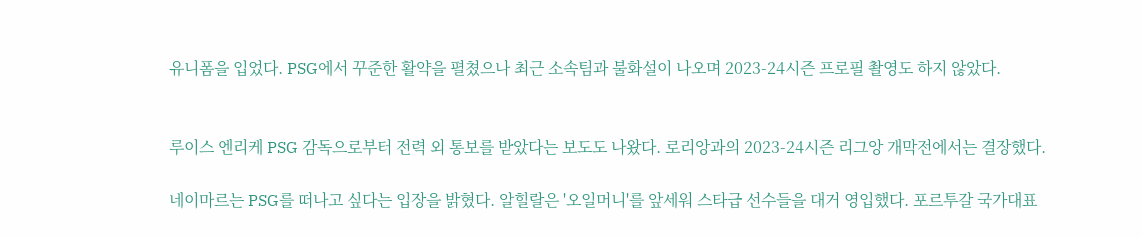유니폼을 입었다. PSG에서 꾸준한 활약을 펼쳤으나 최근 소속팀과 불화설이 나오며 2023-24시즌 프로필 촬영도 하지 않았다.


루이스 엔리케 PSG 감독으로부터 전력 외 통보를 받았다는 보도도 나왔다. 로리앙과의 2023-24시즌 리그앙 개막전에서는 결장했다.

네이마르는 PSG를 떠나고 싶다는 입장을 밝혔다. 알힐랄은 '오일머니'를 앞세워 스타급 선수들을 대거 영입했다. 포르투갈 국가대표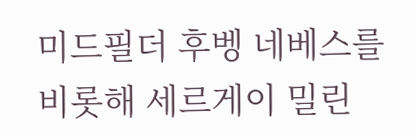미드필더 후벵 네베스를 비롯해 세르게이 밀린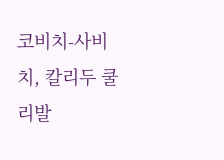코비치-사비치, 칼리두 쿨리발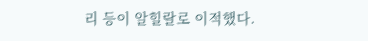리 등이 알힐랄로 이적했다.